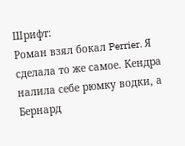Шрифт:
Роман взял бокал Perrier. Я сделала то же самое. Кендра налила себе рюмку водки, а Бернард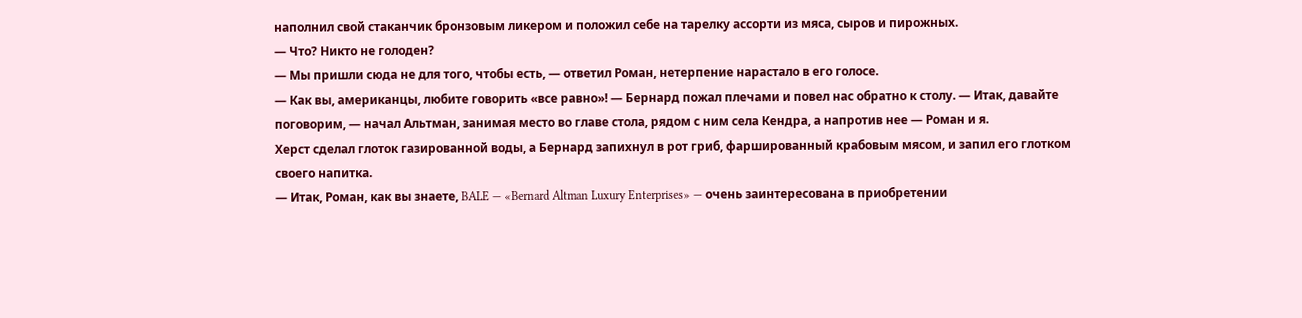наполнил свой стаканчик бронзовым ликером и положил себе на тарелку ассорти из мяса, сыров и пирожных.
— Что? Никто не голоден?
— Мы пришли сюда не для того, чтобы есть, — ответил Роман, нетерпение нарастало в его голосе.
— Как вы, американцы, любите говорить «все равно»! — Бернард пожал плечами и повел нас обратно к столу. — Итак, давайте поговорим, — начал Альтман, занимая место во главе стола, рядом с ним села Кендра, а напротив нее — Роман и я.
Херст сделал глоток газированной воды, а Бернард запихнул в рот гриб, фаршированный крабовым мясом, и запил его глотком своего напитка.
— Итак, Роман, как вы знаете, BALE — «Bernard Altman Luxury Enterprises» — очень заинтересована в приобретении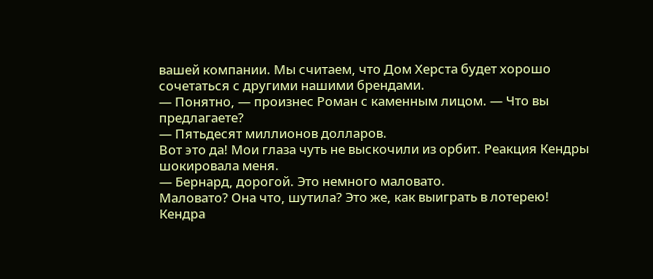вашей компании. Мы считаем, что Дом Херста будет хорошо сочетаться с другими нашими брендами.
— Понятно, — произнес Роман с каменным лицом. — Что вы предлагаете?
— Пятьдесят миллионов долларов.
Вот это да! Мои глаза чуть не выскочили из орбит. Реакция Кендры шокировала меня.
— Бернард, дорогой. Это немного маловато.
Маловато? Она что, шутила? Это же, как выиграть в лотерею!
Кендра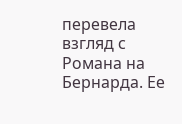перевела взгляд с Романа на Бернарда. Ее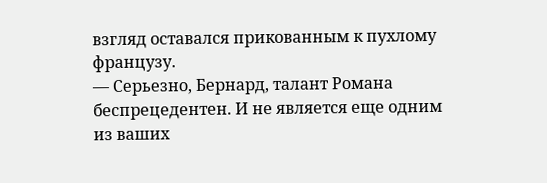взгляд оставался прикованным к пухлому французу.
— Серьезно, Бернард, талант Романа беспрецедентен. И не является еще одним из ваших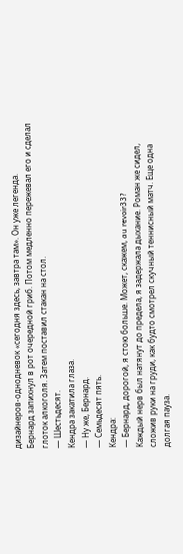дизайнеров-однодневок «сегодня здесь, завтра там». Он уже легенда.
Бернард запихнул в рот очередной гриб. Потом медленно пережевал его и сделал глоток алкоголя. Затем поставил стакан на стол.
— Шестьдесят.
Кендра закатила глаза.
— Ну же, Бернард.
— Семьдесят пять.
Кендра:
— Бернард, дорогой, я стою больше. Может, скажем, au revoir33?
Каждый нерв был натянут до предела, я задержала дыхание. Роман же сидел, сложив руки на груди, как будто смотрел скучный теннисный матч. Еще одна долгая пауза.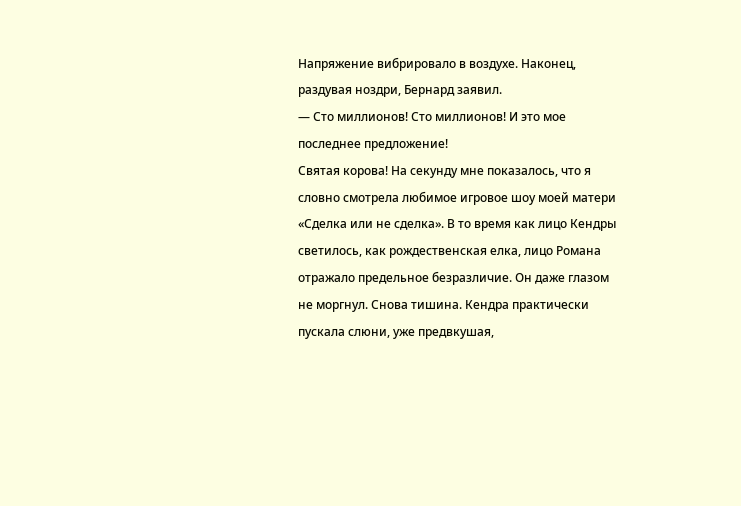Напряжение вибрировало в воздухе. Наконец, раздувая ноздри, Бернард заявил.
— Сто миллионов! Сто миллионов! И это мое последнее предложение!
Святая корова! На секунду мне показалось, что я словно смотрела любимое игровое шоу моей матери «Сделка или не сделка». В то время как лицо Кендры светилось, как рождественская елка, лицо Романа отражало предельное безразличие. Он даже глазом не моргнул. Снова тишина. Кендра практически пускала слюни, уже предвкушая,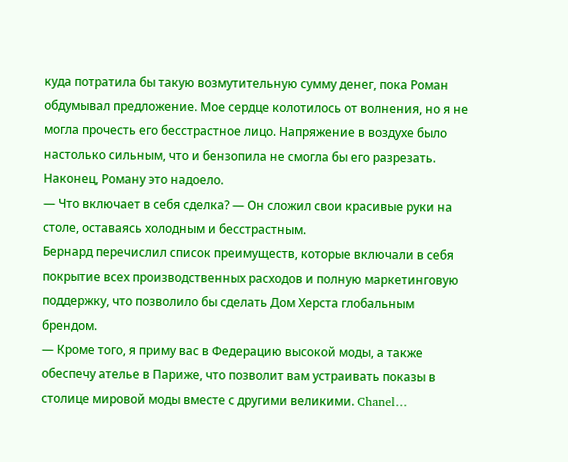куда потратила бы такую возмутительную сумму денег, пока Роман обдумывал предложение. Мое сердце колотилось от волнения, но я не могла прочесть его бесстрастное лицо. Напряжение в воздухе было настолько сильным, что и бензопила не смогла бы его разрезать. Наконец, Роману это надоело.
— Что включает в себя сделка? — Он сложил свои красивые руки на столе, оставаясь холодным и бесстрастным.
Бернард перечислил список преимуществ, которые включали в себя покрытие всех производственных расходов и полную маркетинговую поддержку, что позволило бы сделать Дом Херста глобальным брендом.
— Кроме того, я приму вас в Федерацию высокой моды, а также обеспечу ателье в Париже, что позволит вам устраивать показы в столице мировой моды вместе с другими великими. Chanel…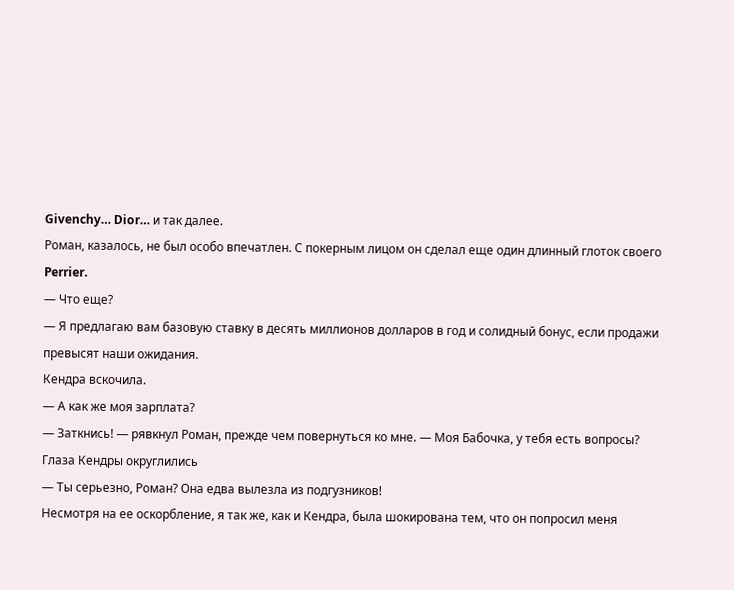Givenchy… Dior… и так далее.
Роман, казалось, не был особо впечатлен. С покерным лицом он сделал еще один длинный глоток своего Perrier.
— Что еще?
— Я предлагаю вам базовую ставку в десять миллионов долларов в год и солидный бонус, если продажи превысят наши ожидания.
Кендра вскочила.
— А как же моя зарплата?
— Заткнись! — рявкнул Роман, прежде чем повернуться ко мне. — Моя Бабочка, у тебя есть вопросы?
Глаза Кендры округлились
— Ты серьезно, Роман? Она едва вылезла из подгузников!
Несмотря на ее оскорбление, я так же, как и Кендра, была шокирована тем, что он попросил меня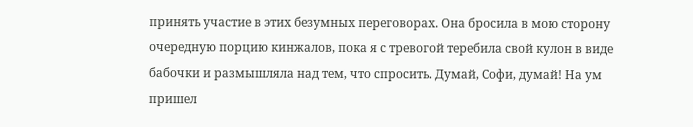принять участие в этих безумных переговорах. Она бросила в мою сторону очередную порцию кинжалов, пока я с тревогой теребила свой кулон в виде бабочки и размышляла над тем, что спросить. Думай, Софи, думай! На ум пришел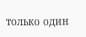только один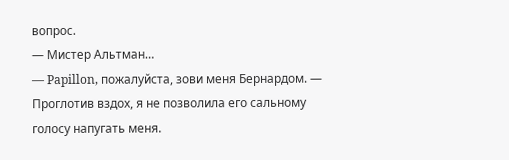вопрос.
— Мистер Альтман…
— Papillon, пожалуйста, зови меня Бернардом. — Проглотив вздох, я не позволила его сальному голосу напугать меня.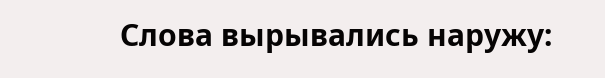Слова вырывались наружу: